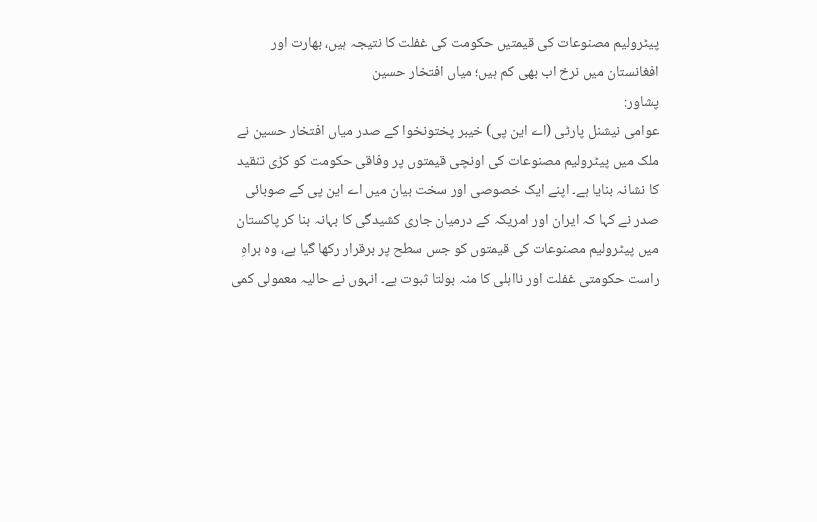پیٹرولیم مصنوعات کی قیمتیں حکومت کی غفلت کا نتیجہ ہیں، بھارت اور افغانستان میں نرخ اب بھی کم ہیں؛ میاں افتخار حسین
پشاور:
عوامی نیشنل پارٹی (اے این پی) خیبر پختونخوا کے صدر میاں افتخار حسین نے ملک میں پیٹرولیم مصنوعات کی اونچی قیمتوں پر وفاقی حکومت کو کڑی تنقید کا نشانہ بنایا ہے۔ اپنے ایک خصوصی اور سخت بیان میں اے این پی کے صوبائی صدر نے کہا کہ ایران اور امریکہ کے درمیان جاری کشیدگی کا بہانہ بنا کر پاکستان میں پیٹرولیم مصنوعات کی قیمتوں کو جس سطح پر برقرار رکھا گیا ہے، وہ براہِ راست حکومتی غفلت اور نااہلی کا منہ بولتا ثبوت ہے۔ انہوں نے حالیہ معمولی کمی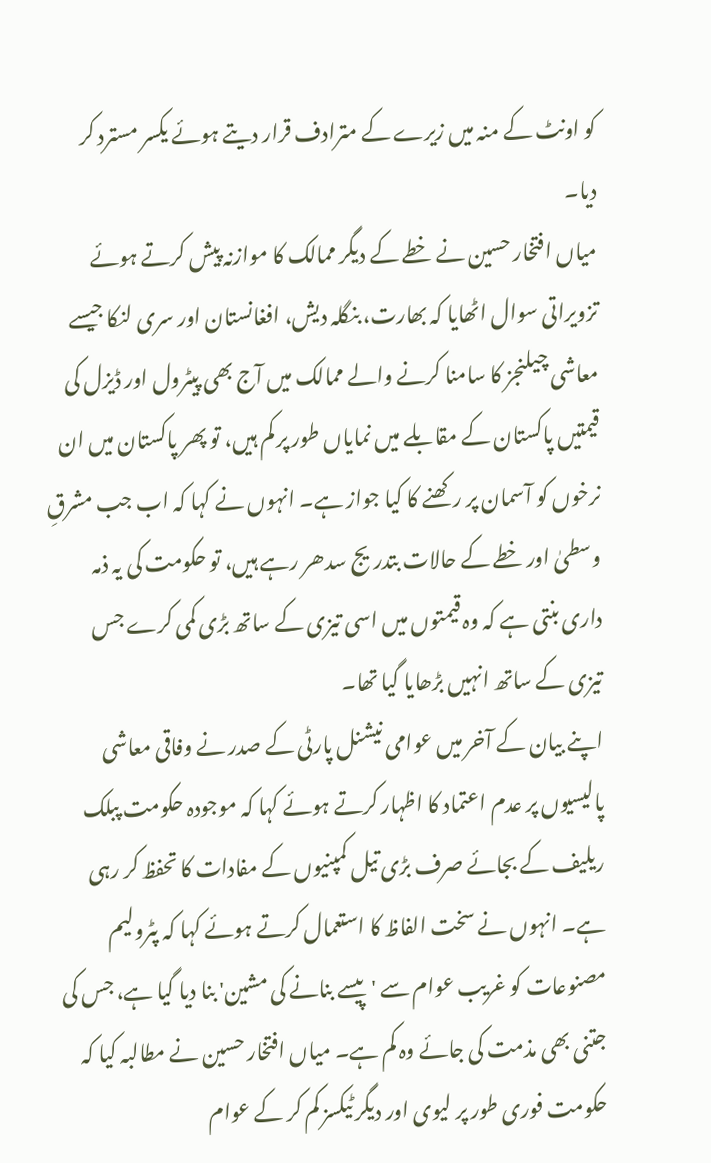کو اونٹ کے منہ میں زیرے کے مترادف قرار دیتے ہوئے یکسر مسترد کر دیا۔
میاں افتخار حسین نے خطے کے دیگر ممالک کا موازنہ پیش کرتے ہوئے تزویراتی سوال اٹھایا کہ بھارت، بنگلہ دیش، افغانستان اور سری لنکا جیسے معاشی چیلنجز کا سامنا کرنے والے ممالک میں آج بھی پیٹرول اور ڈیزل کی قیمتیں پاکستان کے مقابلے میں نمایاں طور پر کم ہیں، تو پھر پاکستان میں ان نرخوں کو آسمان پر رکھنے کا کیا جواز ہے۔ انہوں نے کہا کہ اب جب مشرقِ وسطیٰ اور خطے کے حالات بتدریج سدھر رہے ہیں، تو حکومت کی یہ ذمہ داری بنتی ہے کہ وہ قیمتوں میں اسی تیزی کے ساتھ بڑی کمی کرے جس تیزی کے ساتھ انہیں بڑھایا گیا تھا۔
اپنے بیان کے آخر میں عوامی نیشنل پارٹی کے صدر نے وفاقی معاشی پالیسیوں پر عدم اعتماد کا اظہار کرتے ہوئے کہا کہ موجودہ حکومت پبلک ریلیف کے بجائے صرف بڑی تیل کمپنیوں کے مفادات کا تحفظ کر رہی ہے۔ انہوں نے سخت الفاظ کا استعمال کرتے ہوئے کہا کہ پٹرولیم مصنوعات کو غریب عوام سے 'پیسے بنانے کی مشین' بنا دیا گیا ہے، جس کی جتنی بھی مذمت کی جائے وہ کم ہے۔ میاں افتخار حسین نے مطالبہ کیا کہ حکومت فوری طور پر لیوی اور دیگر ٹیکسز کم کر کے عوام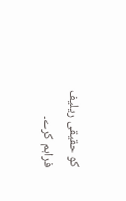کو حقیقی ریلیف فراہم کرے۔